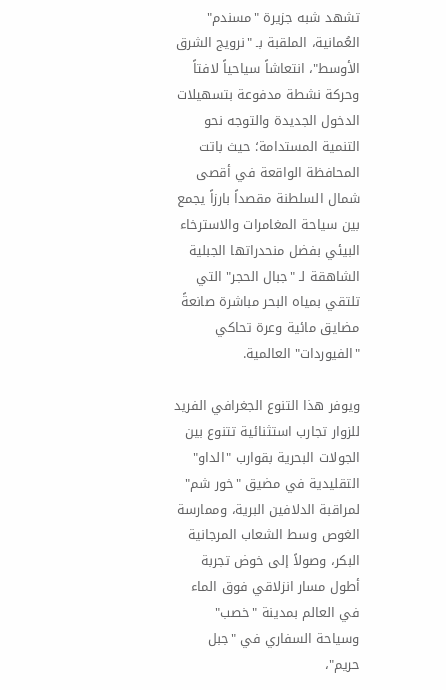تشهد شبه جزيرة "مسندم" العُمانية، الملقبة بـ "نرويج الشرق الأوسط"، انتعاشاً سياحياً لافتاً وحركة نشطة مدفوعة بتسهيلات الدخول الجديدة والتوجه نحو التنمية المستدامة؛ حيث باتت المحافظة الواقعة في أقصى شمال السلطنة مقصداً بارزاً يجمع بين سياحة المغامرات والاسترخاء البيئي بفضل منحدراتها الجبلية الشاهقة لـ "جبال الحجر" التي تلتقي بمياه البحر مباشرة صانعةً مضايق مائية وعرة تحاكي "الفيوردات" العالمية.

ويوفر هذا التنوع الجغرافي الفريد للزوار تجارب استثنائية تتنوع بين الجولات البحرية بقوارب "الداو" التقليدية في مضيق "خور شم" لمراقبة الدلافين البرية، وممارسة الغوص وسط الشعاب المرجانية البكر، وصولاً إلى خوض تجربة أطول مسار انزلاقي فوق الماء في العالم بمدينة "خصب" وسياحة السفاري في "جبل حريم"،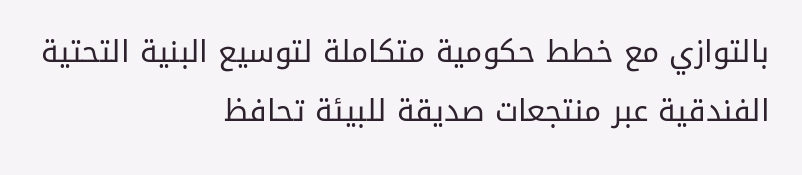بالتوازي مع خطط حكومية متكاملة لتوسيع البنية التحتية الفندقية عبر منتجعات صديقة للبيئة تحافظ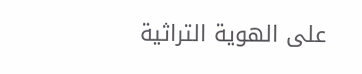على الهوية التراثية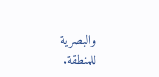والبصرية للمنطقة.